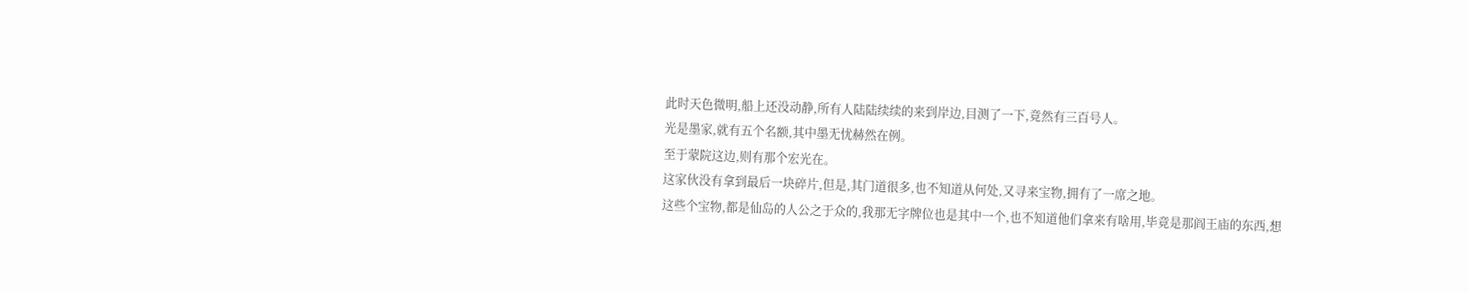此时天色微明,船上还没动静,所有人陆陆续续的来到岸边,目测了一下,竟然有三百号人。
光是墨家,就有五个名额,其中墨无忧赫然在例。
至于蒙院这边,则有那个宏光在。
这家伙没有拿到最后一块碎片,但是,其门道很多,也不知道从何处,又寻来宝物,拥有了一席之地。
这些个宝物,都是仙岛的人公之于众的,我那无字牌位也是其中一个,也不知道他们拿来有啥用,毕竟是那阎王庙的东西,想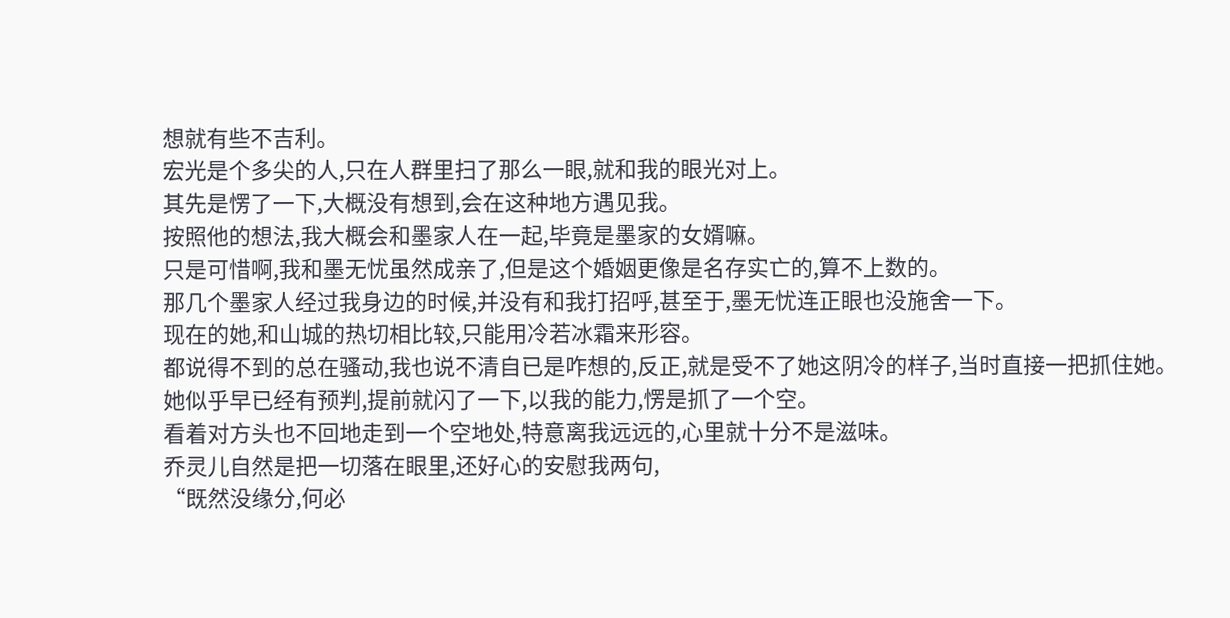想就有些不吉利。
宏光是个多尖的人,只在人群里扫了那么一眼,就和我的眼光对上。
其先是愣了一下,大概没有想到,会在这种地方遇见我。
按照他的想法,我大概会和墨家人在一起,毕竟是墨家的女婿嘛。
只是可惜啊,我和墨无忧虽然成亲了,但是这个婚姻更像是名存实亡的,算不上数的。
那几个墨家人经过我身边的时候,并没有和我打招呼,甚至于,墨无忧连正眼也没施舍一下。
现在的她,和山城的热切相比较,只能用冷若冰霜来形容。
都说得不到的总在骚动,我也说不清自已是咋想的,反正,就是受不了她这阴冷的样子,当时直接一把抓住她。
她似乎早已经有预判,提前就闪了一下,以我的能力,愣是抓了一个空。
看着对方头也不回地走到一个空地处,特意离我远远的,心里就十分不是滋味。
乔灵儿自然是把一切落在眼里,还好心的安慰我两句,
“既然没缘分,何必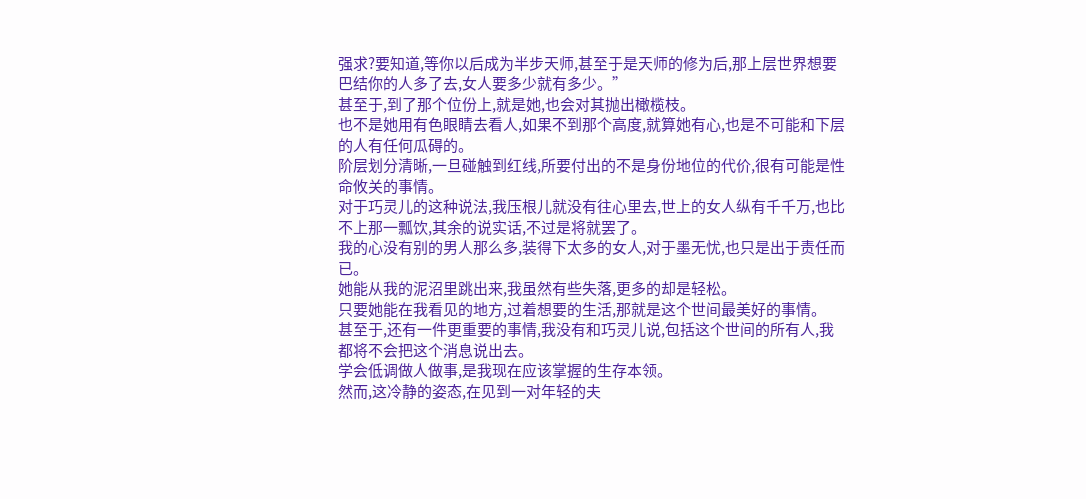强求?要知道,等你以后成为半步天师,甚至于是天师的修为后,那上层世界想要巴结你的人多了去,女人要多少就有多少。”
甚至于,到了那个位份上,就是她,也会对其抛出橄榄枝。
也不是她用有色眼睛去看人,如果不到那个高度,就算她有心,也是不可能和下层的人有任何瓜碍的。
阶层划分清晰,一旦碰触到红线,所要付出的不是身份地位的代价,很有可能是性命攸关的事情。
对于巧灵儿的这种说法,我压根儿就没有往心里去,世上的女人纵有千千万,也比不上那一瓢饮,其余的说实话,不过是将就罢了。
我的心没有别的男人那么多,装得下太多的女人,对于墨无忧,也只是出于责任而已。
她能从我的泥沼里跳出来,我虽然有些失落,更多的却是轻松。
只要她能在我看见的地方,过着想要的生活,那就是这个世间最美好的事情。
甚至于,还有一件更重要的事情,我没有和巧灵儿说,包括这个世间的所有人,我都将不会把这个消息说出去。
学会低调做人做事,是我现在应该掌握的生存本领。
然而,这冷静的姿态,在见到一对年轻的夫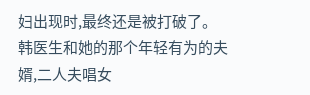妇出现时,最终还是被打破了。
韩医生和她的那个年轻有为的夫婿,二人夫唱女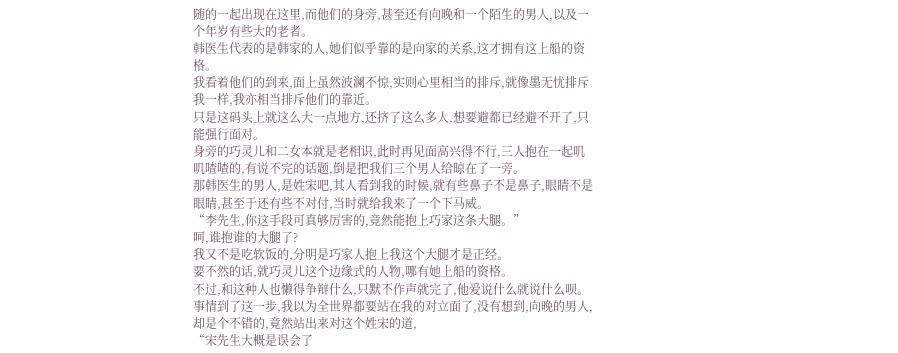随的一起出现在这里,而他们的身旁,甚至还有向晚和一个陌生的男人,以及一个年岁有些大的老者。
韩医生代表的是韩家的人,她们似乎靠的是向家的关系,这才拥有这上船的资格。
我看着他们的到来,面上虽然波澜不惊,实则心里相当的排斥,就像墨无忧排斥我一样,我亦相当排斥他们的靠近。
只是这码头上就这么大一点地方,还挤了这么多人,想要避都已经避不开了,只能强行面对。
身旁的巧灵儿和二女本就是老相识,此时再见面高兴得不行,三人抱在一起叽叽喳喳的,有说不完的话题,倒是把我们三个男人给晾在了一旁。
那韩医生的男人,是姓宋吧,其人看到我的时候,就有些鼻子不是鼻子,眼睛不是眼睛,甚至于还有些不对付,当时就给我来了一个下马威。
“李先生,你这手段可真够厉害的,竟然能抱上巧家这条大腿。”
呵,谁抱谁的大腿了?
我又不是吃软饭的,分明是巧家人抱上我这个大腿才是正经。
要不然的话,就巧灵儿这个边缘式的人物,哪有她上船的资格。
不过,和这种人也懒得争辩什么,只默不作声就完了,他爱说什么就说什么呗。
事情到了这一步,我以为全世界都要站在我的对立面了,没有想到,向晚的男人,却是个不错的,竟然站出来对这个姓宋的道,
“宋先生大概是误会了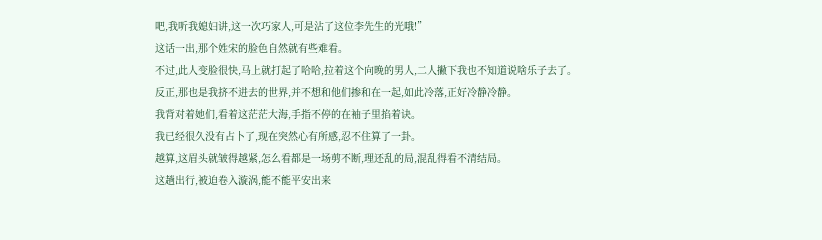吧,我听我媳妇讲,这一次巧家人,可是沾了这位李先生的光哦!”
这话一出,那个姓宋的脸色自然就有些难看。
不过,此人变脸很快,马上就打起了哈哈,拉着这个向晚的男人,二人撇下我也不知道说啥乐子去了。
反正,那也是我挤不进去的世界,并不想和他们掺和在一起,如此冷落,正好冷静冷静。
我背对着她们,看着这茫茫大海,手指不停的在袖子里掐着诀。
我已经很久没有占卜了,现在突然心有所感,忍不住算了一卦。
越算,这眉头就皱得越紧,怎么看都是一场剪不断,理还乱的局,混乱得看不清结局。
这趟出行,被迫卷入漩涡,能不能平安出来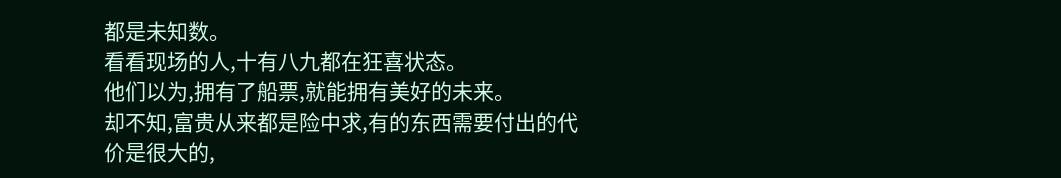都是未知数。
看看现场的人,十有八九都在狂喜状态。
他们以为,拥有了船票,就能拥有美好的未来。
却不知,富贵从来都是险中求,有的东西需要付出的代价是很大的,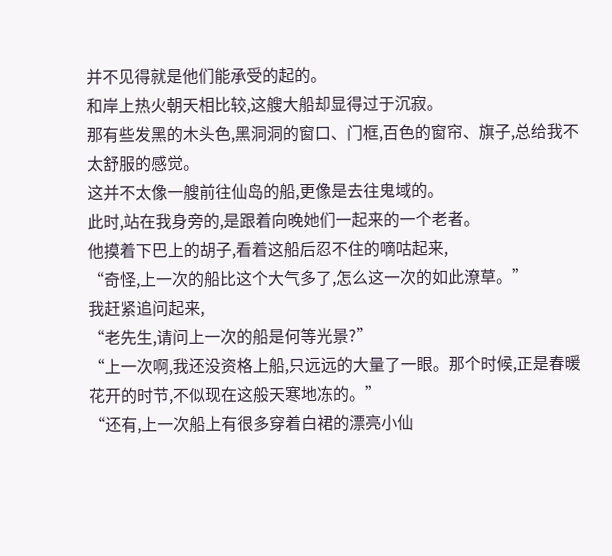并不见得就是他们能承受的起的。
和岸上热火朝天相比较,这艘大船却显得过于沉寂。
那有些发黑的木头色,黑洞洞的窗口、门框,百色的窗帘、旗子,总给我不太舒服的感觉。
这并不太像一艘前往仙岛的船,更像是去往鬼域的。
此时,站在我身旁的,是跟着向晚她们一起来的一个老者。
他摸着下巴上的胡子,看着这船后忍不住的嘀咕起来,
“奇怪,上一次的船比这个大气多了,怎么这一次的如此潦草。”
我赶紧追问起来,
“老先生,请问上一次的船是何等光景?”
“上一次啊,我还没资格上船,只远远的大量了一眼。那个时候,正是春暖花开的时节,不似现在这般天寒地冻的。”
“还有,上一次船上有很多穿着白裙的漂亮小仙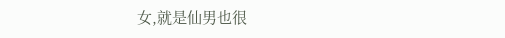女,就是仙男也很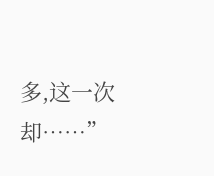多,这一次却……”